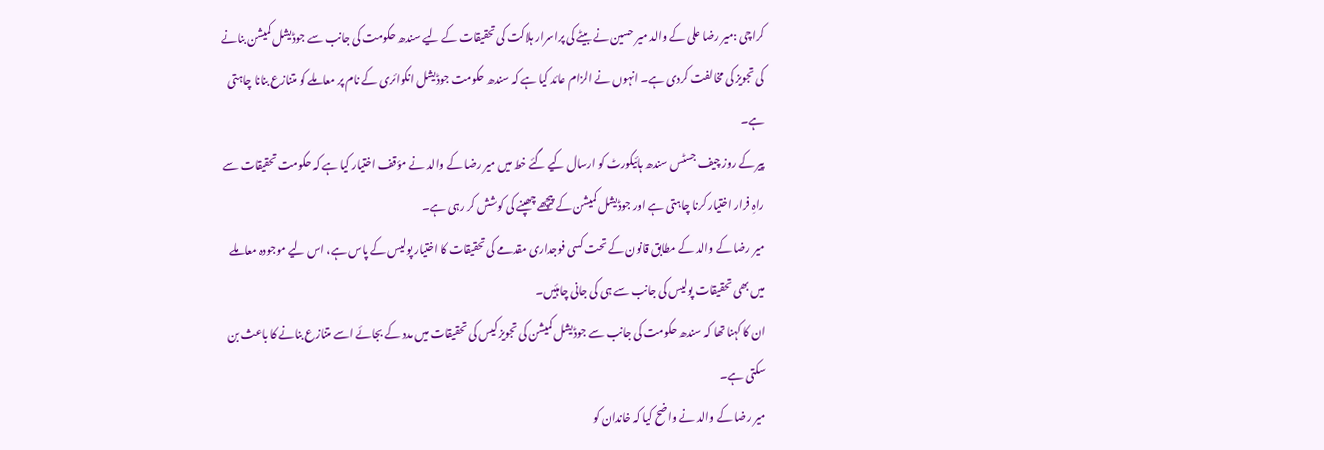کراچی :میر رضا علی کے والد میر حسین نے بیٹے کی پراسرار ہلاکت کی تحقیقات کے لیے سندھ حکومت کی جانب سے جوڈیشل کمیشن بنانے کی تجویز کی مخالفت کردی ہے۔ انہوں نے الزام عائد کیا ہے کہ سندھ حکومت جوڈیشل انکوائری کے نام پر معاملے کو متنازع بنانا چاہتی ہے۔
پیر کے روز چیف جسٹس سندھ ہائیکورٹ کو ارسال کیے گئے خط میں میر رضا کے والد نے مؤقف اختیار کیا ہے کہ حکومت تحقیقات سے راہِ فرار اختیار کرنا چاہتی ہے اور جوڈیشل کمیشن کے پیچھے چھپنے کی کوشش کر رہی ہے۔
میر رضا کے والد کے مطابق قانون کے تحت کسی فوجداری مقدمے کی تحقیقات کا اختیار پولیس کے پاس ہے، اس لیے موجودہ معاملے میں بھی تحقیقات پولیس کی جانب سے ہی کی جانی چاہئیں۔
ان کا کہنا تھا کہ سندھ حکومت کی جانب سے جوڈیشل کمیشن کی تجویز کیس کی تحقیقات میں مدد کے بجائے اسے متنازع بنانے کا باعث بن سکتی ہے۔
میر رضا کے والد نے واضح کیا کہ خاندان کو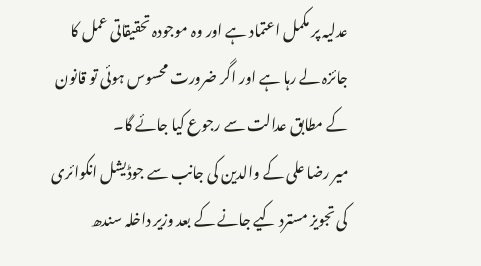عدلیہ پر مکمل اعتماد ہے اور وہ موجودہ تحقیقاتی عمل کا جائزہ لے رہا ہے اور اگر ضرورت محسوس ہوئی تو قانون کے مطابق عدالت سے رجوع کیا جائے گا۔
میر رضا علی کے والدین کی جانب سے جوڈیشل انکوائری کی تجویز مسترد کیے جانے کے بعد وزیر داخلہ سندھ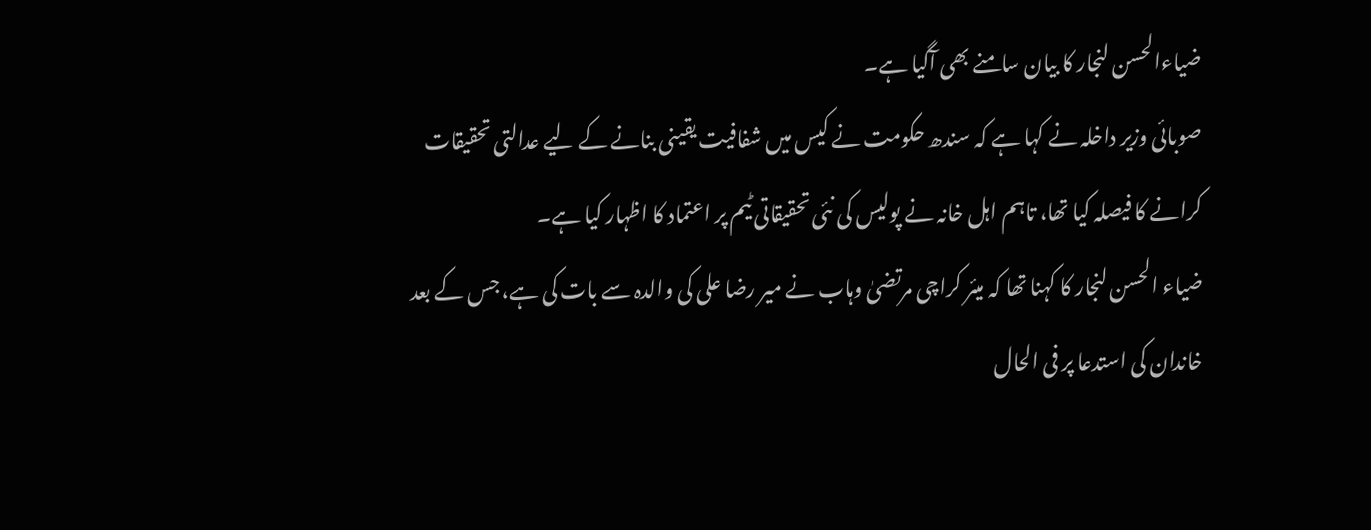ضیاءالحسن لنجار کا بیان سامنے بھی آگیا ہے۔
صوبائی وزیر داخلہ نے کہا ہے کہ سندھ حکومت نے کیس میں شفافیت یقینی بنانے کے لیے عدالتی تحقیقات کرانے کا فیصلہ کیا تھا، تاہم اہل خانہ نے پولیس کی نئی تحقیقاتی ٹیم پر اعتماد کا اظہار کیا ہے۔
ضیاء الحسن لنجار کا کہنا تھا کہ میئر کراچی مرتضیٰ وہاب نے میر رضا علی کی والدہ سے بات کی ہے، جس کے بعد خاندان کی استدعا پر فی الحال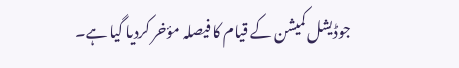جوڈیشل کمیشن کے قیام کا فیصلہ مؤخر کردیا گیا ہے۔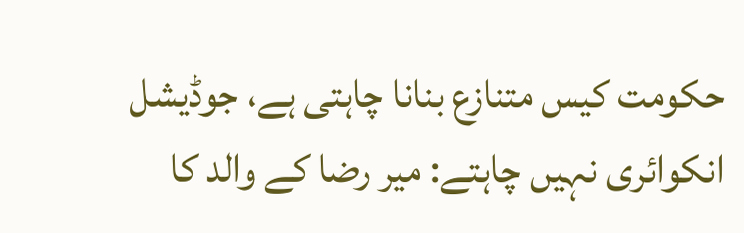حکومت کیس متنازع بنانا چاہتی ہے، جوڈیشل انکوائری نہیں چاہتے: میر رضا کے والد کا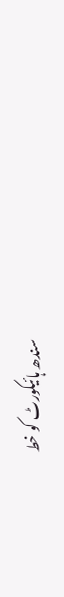سندھ ہائیکورٹ کو خط